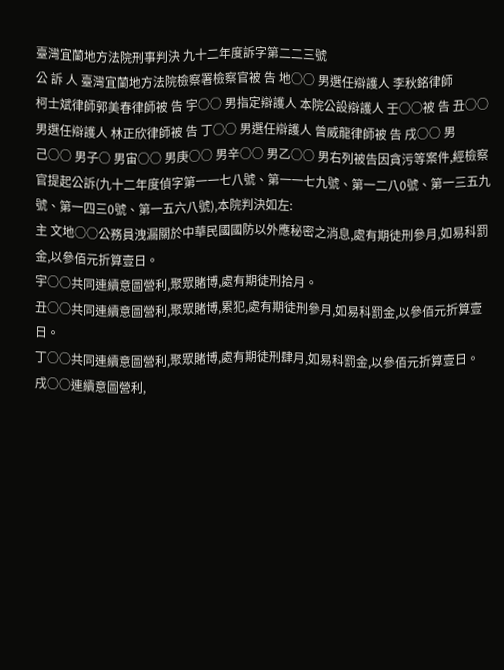臺灣宜蘭地方法院刑事判決 九十二年度訴字第二二三號
公 訴 人 臺灣宜蘭地方法院檢察署檢察官被 告 地○○ 男選任辯護人 李秋銘律師
柯士斌律師郭美春律師被 告 宇○○ 男指定辯護人 本院公設辯護人 壬○○被 告 丑○○ 男選任辯護人 林正欣律師被 告 丁○○ 男選任辯護人 曾威龍律師被 告 戌○○ 男
己○○ 男子○ 男宙○○ 男庚○○ 男辛○○ 男乙○○ 男右列被告因貪污等案件,經檢察官提起公訴(九十二年度偵字第一一七八號、第一一七九號、第一二八0號、第一三五九號、第一四三0號、第一五六八號),本院判決如左:
主 文地○○公務員洩漏關於中華民國國防以外應秘密之消息,處有期徒刑參月,如易科罰金,以參佰元折算壹日。
宇○○共同連續意圖營利,聚眾賭博,處有期徒刑拾月。
丑○○共同連續意圖營利,聚眾賭博,累犯,處有期徒刑參月,如易科罰金,以參佰元折算壹日。
丁○○共同連續意圖營利,聚眾賭博,處有期徒刑肆月,如易科罰金,以參佰元折算壹日。
戌○○連續意圖營利,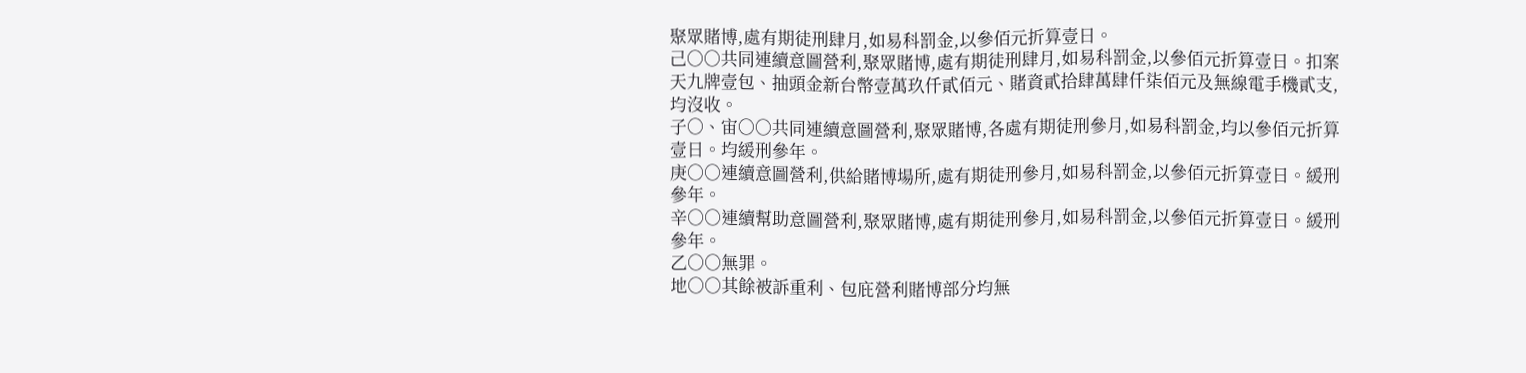聚眾賭博,處有期徒刑肆月,如易科罰金,以參佰元折算壹日。
己○○共同連續意圖營利,聚眾賭博,處有期徒刑肆月,如易科罰金,以參佰元折算壹日。扣案天九牌壹包、抽頭金新台幣壹萬玖仟貳佰元、賭資貳拾肆萬肆仟柒佰元及無線電手機貳支,均沒收。
子○、宙○○共同連續意圖營利,聚眾賭博,各處有期徒刑參月,如易科罰金,均以參佰元折算壹日。均緩刑參年。
庚○○連續意圖營利,供給賭博場所,處有期徒刑參月,如易科罰金,以參佰元折算壹日。緩刑參年。
辛○○連續幫助意圖營利,聚眾賭博,處有期徒刑參月,如易科罰金,以參佰元折算壹日。緩刑參年。
乙○○無罪。
地○○其餘被訴重利、包庇營利賭博部分均無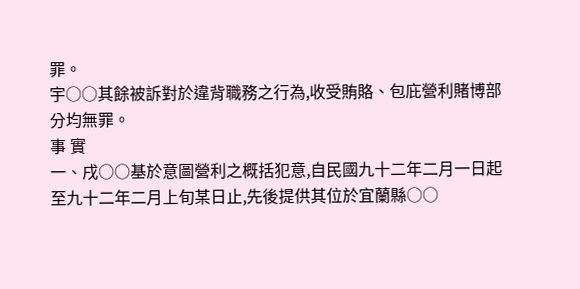罪。
宇○○其餘被訴對於違背職務之行為,收受賄賂、包庇營利賭博部分均無罪。
事 實
一、戌○○基於意圖營利之概括犯意,自民國九十二年二月一日起至九十二年二月上旬某日止,先後提供其位於宜蘭縣○○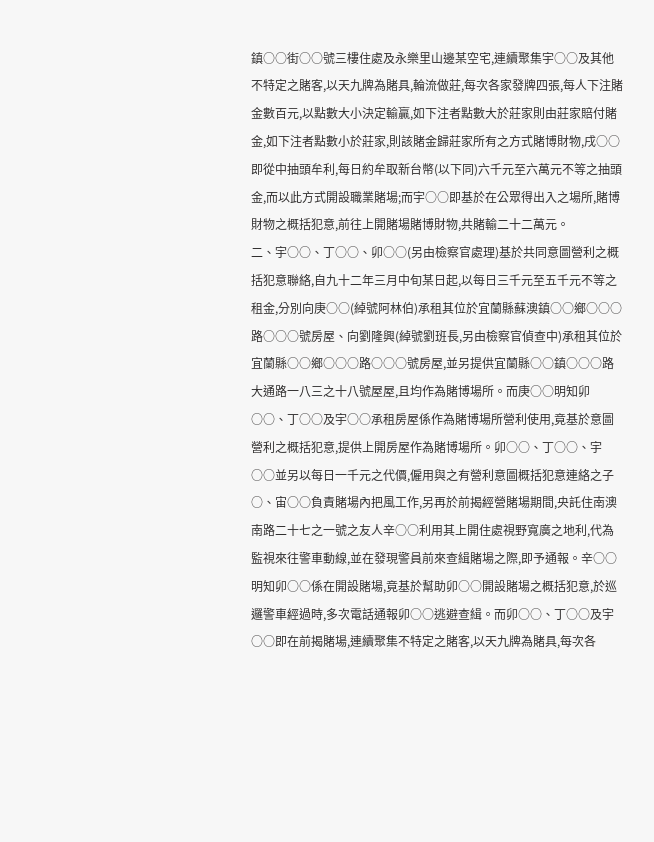鎮○○街○○號三樓住處及永樂里山邊某空宅,連續聚集宇○○及其他不特定之賭客,以天九牌為賭具,輪流做莊,每次各家發牌四張,每人下注賭金數百元,以點數大小決定輸贏,如下注者點數大於莊家則由莊家賠付賭金,如下注者點數小於莊家,則該賭金歸莊家所有之方式賭博財物,戌○○即從中抽頭牟利,每日約牟取新台幣(以下同)六千元至六萬元不等之抽頭金,而以此方式開設職業賭場;而宇○○即基於在公眾得出入之場所,賭博財物之概括犯意,前往上開賭場賭博財物,共賭輸二十二萬元。
二、宇○○、丁○○、卯○○(另由檢察官處理)基於共同意圖營利之概括犯意聯絡,自九十二年三月中旬某日起,以每日三千元至五千元不等之租金,分別向庚○○(綽號阿林伯)承租其位於宜蘭縣蘇澳鎮○○鄉○○○路○○○號房屋、向劉隆興(綽號劉班長,另由檢察官偵查中)承租其位於宜蘭縣○○鄉○○○路○○○號房屋,並另提供宜蘭縣○○鎮○○○路大通路一八三之十八號屋屋,且均作為賭博場所。而庚○○明知卯○○、丁○○及宇○○承租房屋係作為賭博場所營利使用,竟基於意圖營利之概括犯意,提供上開房屋作為賭博場所。卯○○、丁○○、宇○○並另以每日一千元之代價,僱用與之有營利意圖概括犯意連絡之子○、宙○○負責賭場內把風工作,另再於前揭經營賭場期間,央託住南澳南路二十七之一號之友人辛○○利用其上開住處視野寬廣之地利,代為監視來往警車動線,並在發現警員前來查緝賭場之際,即予通報。辛○○明知卯○○係在開設賭場,竟基於幫助卯○○開設賭場之概括犯意,於巡邏警車經過時,多次電話通報卯○○逃避查緝。而卯○○、丁○○及宇○○即在前揭賭場,連續聚集不特定之賭客,以天九牌為賭具,每次各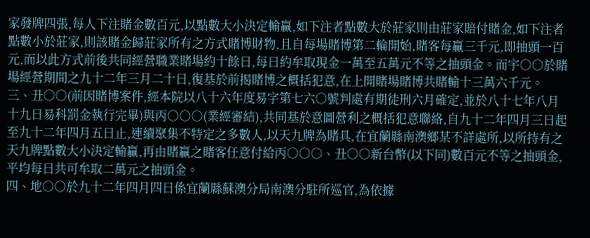家發牌四張,每人下注賭金數百元,以點數大小決定輸贏,如下注者點數大於莊家則由莊家賠付賭金,如下注者點數小於莊家,則該賭金歸莊家所有之方式賭博財物,且自每場賭博第二輪開始,賭客每贏三千元,即抽頭一百元,而以此方式前後共同經營職業賭場約十餘日,每日約牟取現金一萬至五萬元不等之抽頭金。而宇○○於賭場經營期間之九十二年三月二十日,復基於前揭賭博之概括犯意,在上開賭場賭博共賭輸十三萬六千元。
三、丑○○(前因賭博案件,經本院以八十六年度易字第七六○號判處有期徒刑六月確定,並於八十七年八月十九日易科罰金執行完畢)與丙○○○(業經審結),共同基於意圖營利之概括犯意聯絡,自九十二年四月三日起至九十二年四月五日止,連續聚集不特定之多數人,以天九牌為賭具,在宜蘭縣南澳鄉某不詳處所,以所持有之天九牌點數大小決定輸贏,再由賭贏之賭客任意付給丙○○○、丑○○新台幣(以下同)數百元不等之抽頭金,平均每日共可牟取二萬元之抽頭金。
四、地○○於九十二年四月四日係宜蘭縣蘇澳分局南澳分駐所巡官,為依據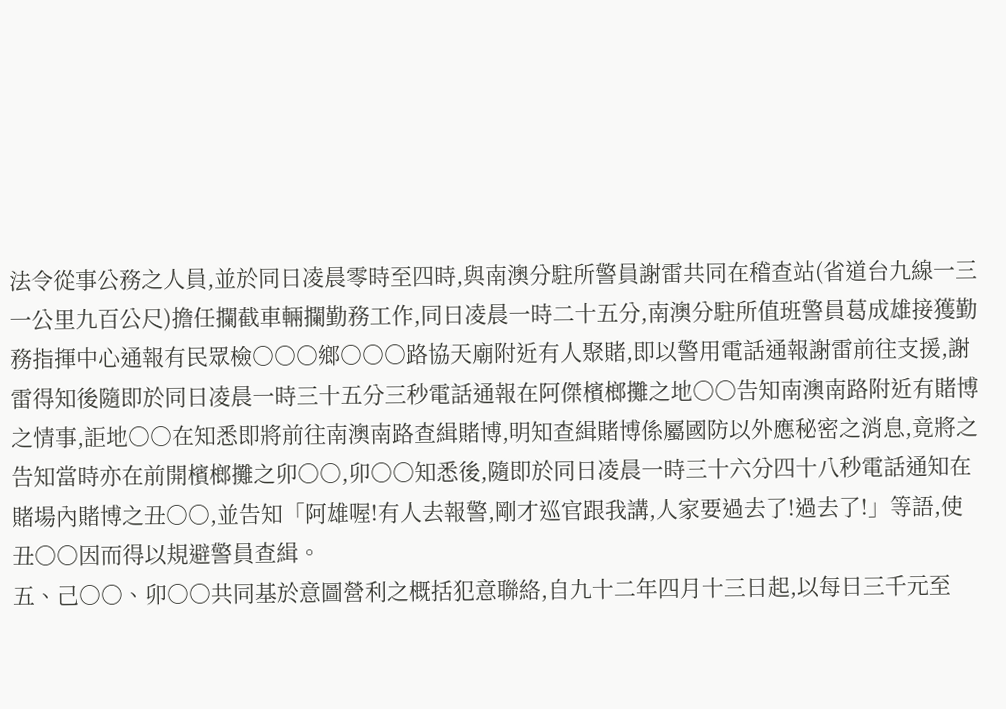法令從事公務之人員,並於同日凌晨零時至四時,與南澳分駐所警員謝雷共同在稽查站(省道台九線一三一公里九百公尺)擔任攔截車輛攔勤務工作,同日凌晨一時二十五分,南澳分駐所值班警員葛成雄接獲勤務指揮中心通報有民眾檢○○○鄉○○○路協天廟附近有人聚賭,即以警用電話通報謝雷前往支援,謝雷得知後隨即於同日凌晨一時三十五分三秒電話通報在阿傑檳榔攤之地○○告知南澳南路附近有賭博之情事,詎地○○在知悉即將前往南澳南路查緝賭博,明知查緝賭博係屬國防以外應秘密之消息,竟將之告知當時亦在前開檳榔攤之卯○○,卯○○知悉後,隨即於同日凌晨一時三十六分四十八秒電話通知在賭場內賭博之丑○○,並告知「阿雄喔!有人去報警,剛才巡官跟我講,人家要過去了!過去了!」等語,使丑○○因而得以規避警員查緝。
五、己○○、卯○○共同基於意圖營利之概括犯意聯絡,自九十二年四月十三日起,以每日三千元至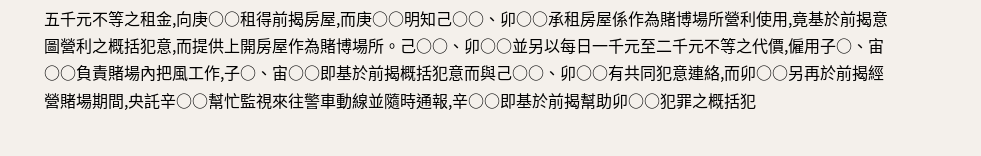五千元不等之租金,向庚○○租得前揭房屋,而庚○○明知己○○、卯○○承租房屋係作為賭博場所營利使用,竟基於前揭意圖營利之概括犯意,而提供上開房屋作為賭博場所。己○○、卯○○並另以每日一千元至二千元不等之代價,僱用子○、宙○○負責賭場內把風工作,子○、宙○○即基於前揭概括犯意而與己○○、卯○○有共同犯意連絡,而卯○○另再於前揭經營賭場期間,央託辛○○幫忙監視來往警車動線並隨時通報,辛○○即基於前揭幫助卯○○犯罪之概括犯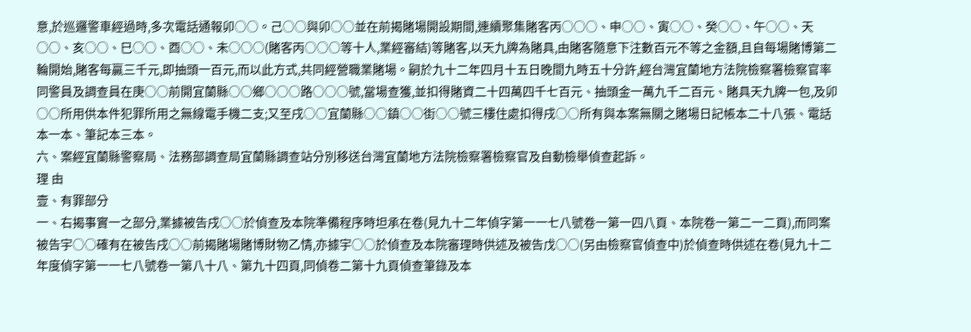意,於巡邏警車經過時,多次電話通報卯○○。己○○與卯○○並在前揭賭場開設期間,連續聚集賭客丙○○○、申○○、寅○○、癸○○、午○○、天○○、亥○○、巳○○、酉○○、未○○○(賭客丙○○○等十人,業經審結)等賭客,以天九牌為賭具,由賭客隨意下注數百元不等之金額,且自每場賭博第二輪開始,賭客每贏三千元,即抽頭一百元,而以此方式,共同經營職業賭場。嗣於九十二年四月十五日晚間九時五十分許,經台灣宜蘭地方法院檢察署檢察官率同警員及調查員在庚○○前開宜蘭縣○○鄉○○○路○○○號,當場查獲,並扣得賭資二十四萬四千七百元、抽頭金一萬九千二百元、賭具天九牌一包,及卯○○所用供本件犯罪所用之無線電手機二支;又至戌○○宜蘭縣○○鎮○○街○○號三樓住處扣得戌○○所有與本案無關之賭場日記帳本二十八張、電話本一本、筆記本三本。
六、案經宜蘭縣警察局、法務部調查局宜蘭縣調查站分別移送台灣宜蘭地方法院檢察署檢察官及自動檢舉偵查起訴。
理 由
壹、有罪部分
一、右揭事實一之部分,業據被告戌○○於偵查及本院準備程序時坦承在卷(見九十二年偵字第一一七八號卷一第一四八頁、本院卷一第二一二頁),而同案被告宇○○確有在被告戌○○前揭賭場賭博財物乙情,亦據宇○○於偵查及本院審理時供述及被告戊○○(另由檢察官偵查中)於偵查時供述在卷(見九十二年度偵字第一一七八號卷一第八十八、第九十四頁,同偵卷二第十九頁偵查筆錄及本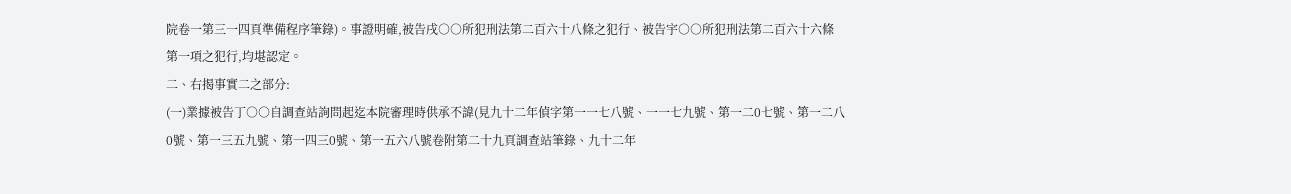院卷一第三一四頁準備程序筆錄)。事證明確,被告戌○○所犯刑法第二百六十八條之犯行、被告宇○○所犯刑法第二百六十六條第一項之犯行,均堪認定。
二、右揭事實二之部分:
(一)業據被告丁○○自調查站詢問起迄本院審理時供承不諱(見九十二年偵字第一一七八號、一一七九號、第一二0七號、第一二八0號、第一三五九號、第一四三0號、第一五六八號卷附第二十九頁調查站筆錄、九十二年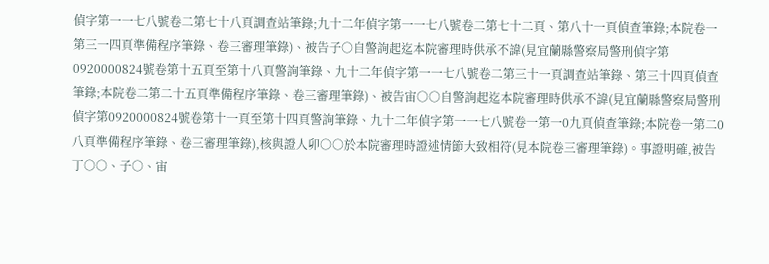偵字第一一七八號卷二第七十八頁調查站筆錄;九十二年偵字第一一七八號卷二第七十二頁、第八十一頁偵查筆錄;本院卷一第三一四頁準備程序筆錄、卷三審理筆錄)、被告子○自警詢起迄本院審理時供承不諱(見宜蘭縣警察局警刑偵字第0920000824號卷第十五頁至第十八頁警詢筆錄、九十二年偵字第一一七八號卷二第三十一頁調查站筆錄、第三十四頁偵查筆錄;本院卷二第二十五頁準備程序筆錄、卷三審理筆錄)、被告宙○○自警詢起迄本院審理時供承不諱(見宜蘭縣警察局警刑偵字第0920000824號卷第十一頁至第十四頁警詢筆錄、九十二年偵字第一一七八號卷一第一0九頁偵查筆錄;本院卷一第二0八頁準備程序筆錄、卷三審理筆錄),核與證人卯○○於本院審理時證述情節大致相符(見本院卷三審理筆錄)。事證明確,被告丁○○、子○、宙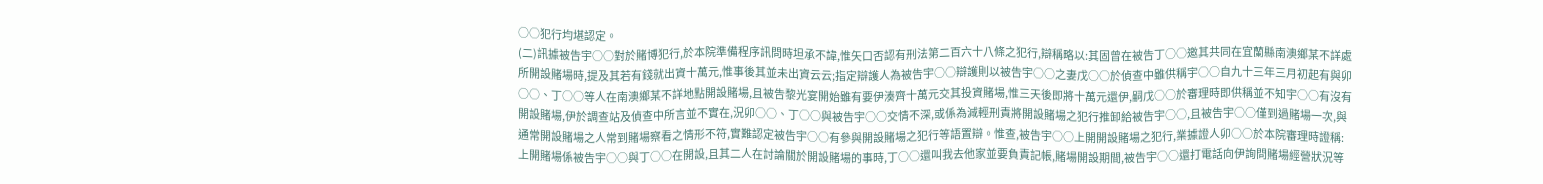○○犯行均堪認定。
(二)訊據被告宇○○對於賭博犯行,於本院準備程序訊問時坦承不諱,惟矢口否認有刑法第二百六十八條之犯行,辯稱略以:其固曾在被告丁○○邀其共同在宜蘭縣南澳鄉某不詳處所開設賭場時,提及其若有錢就出資十萬元,惟事後其並未出資云云;指定辯護人為被告宇○○辯護則以被告宇○○之妻戊○○於偵查中雖供稱宇○○自九十三年三月初起有與卯○○、丁○○等人在南澳鄉某不詳地點開設賭場,且被告黎光宴開始雖有要伊湊齊十萬元交其投資賭場,惟三天後即將十萬元還伊,嗣戊○○於審理時即供稱並不知宇○○有沒有開設賭場,伊於調查站及偵查中所言並不實在,況卯○○、丁○○與被告宇○○交情不深,或係為減輕刑責將開設賭場之犯行推卸給被告宇○○,且被告宇○○僅到過賭場一次,與通常開設賭場之人常到賭場察看之情形不符,實難認定被告宇○○有參與開設賭場之犯行等語置辯。惟查,被告宇○○上開開設賭場之犯行,業據證人卯○○於本院審理時證稱:上開賭場係被告宇○○與丁○○在開設,且其二人在討論關於開設賭場的事時,丁○○還叫我去他家並要負責記帳,賭場開設期間,被告宇○○還打電話向伊詢問賭場經營狀況等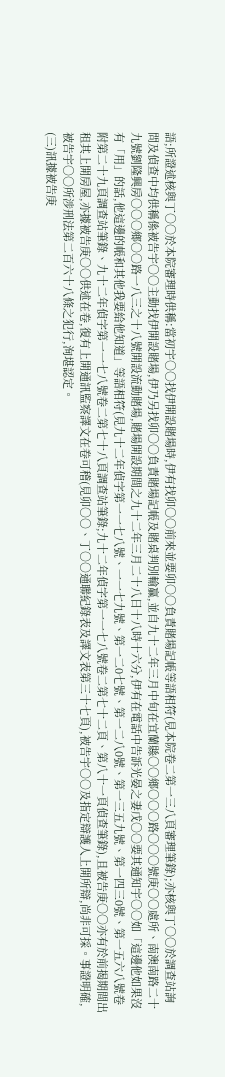語;所證述核與丁○○於本院審理時供稱:當初宇○○找伊開設賭場時,伊有找卯○○前來並要卯○○負責賭場記帳等語相符(見本院卷二第一三八頁審理筆錄);亦核與丁○○於調查站詢問及偵查中均供稱係被告宇○○主動找伊開設賭場,伊乃另找卯○○負責賭場記帳及賭桌判別輸贏,並自九十二年三月中旬在宜蘭縣○○鄉○○○路○○○號庚○○處所、南澳南路二十九號劉隆興房○○○鄉○○路一八三之十八號開設流動賭場,賭場開設期間之九十二年三月二十八日十八時十六分,伊有在電話中告訴光晏之妻戊○○要其通知宇○○如「這邊他如果沒有「用」的話,他這邊的帳和其他我要給他知道」等語相符(見九十二年偵字第一一七八號、一一七九號、第一二0七號、第一二八0號、第一三五九號、第一四三0號、第一五六八號卷附第二十九頁調查站筆錄、九十二年偵字第一一七八號卷二第七十八頁調查站筆錄;九十二年偵字第一一七八號卷二第七十二頁、第八十一頁偵查筆錄),且被告庚○○亦有於前揭期間出租其上開房屋,亦據被告庚○○供述在卷,復有上開通訊監察譯文在卷可稽(見卯○○、丁○○通聯紀錄表及譯文表第三十七頁),被告宇○○及指定辯護人上開所辯,尚非可採。事證明確,被告宇○○所涉刑法第二百六十八條之犯行,洵堪認定。
(三)訊據被告庚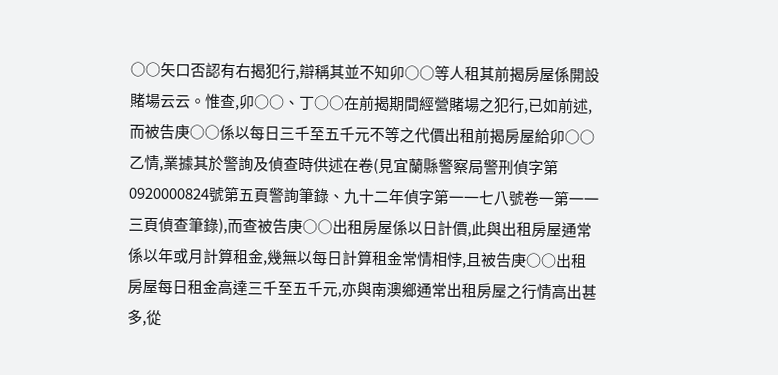○○矢口否認有右揭犯行,辯稱其並不知卯○○等人租其前揭房屋係開設賭場云云。惟查,卯○○、丁○○在前揭期間經營賭場之犯行,已如前述,而被告庚○○係以每日三千至五千元不等之代價出租前揭房屋給卯○○乙情,業據其於警詢及偵查時供述在卷(見宜蘭縣警察局警刑偵字第0920000824號第五頁警詢筆錄、九十二年偵字第一一七八號卷一第一一三頁偵查筆錄),而查被告庚○○出租房屋係以日計價,此與出租房屋通常係以年或月計算租金,幾無以每日計算租金常情相悖,且被告庚○○出租房屋每日租金高達三千至五千元,亦與南澳鄉通常出租房屋之行情高出甚多,從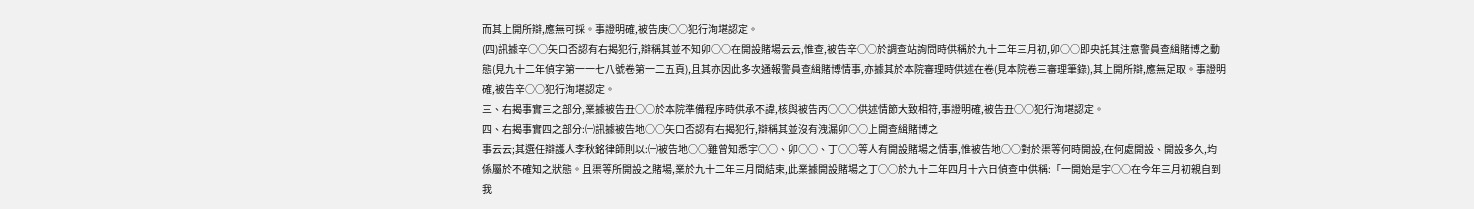而其上開所辯,應無可採。事證明確,被告庚○○犯行洵堪認定。
(四)訊據辛○○矢口否認有右揭犯行,辯稱其並不知卯○○在開設賭場云云,惟查,被告辛○○於調查站詢問時供稱於九十二年三月初,卯○○即央託其注意警員查緝賭博之動態(見九十二年偵字第一一七八號卷第一二五頁),且其亦因此多次通報警員查緝賭博情事,亦據其於本院審理時供述在卷(見本院卷三審理筆錄),其上開所辯,應無足取。事證明確,被告辛○○犯行洵堪認定。
三、右揭事實三之部分,業據被告丑○○於本院準備程序時供承不諱,核與被告丙○○○供述情節大致相符,事證明確,被告丑○○犯行洵堪認定。
四、右揭事實四之部分:㈠訊據被告地○○矢口否認有右揭犯行,辯稱其並沒有洩漏卯○○上開查緝賭博之
事云云;其選任辯護人李秋銘律師則以:㈠被告地○○雖曾知悉宇○○、卯○○、丁○○等人有開設賭場之情事,惟被告地○○對於渠等何時開設,在何處開設、開設多久,均係屬於不確知之狀態。且渠等所開設之賭場,業於九十二年三月間結束,此業據開設賭場之丁○○於九十二年四月十六日偵查中供稱:「一開始是宇○○在今年三月初親自到我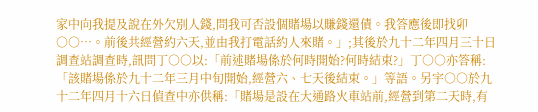家中向我提及說在外欠別人錢,問我可否設個賭場以賺錢還債。我答應後即找卯○○…。前後共經營約六天,並由我打電話約人來賭。」;其後於九十二年四月三十日調查站調查時,訊問丁○○以:「前述賭場係於何時開始?何時結束?」丁○○亦答稱:「該賭場係於九十二年三月中旬開始,經營六、七天後結束。」等語。另宇○○於九十二年四月十六日偵查中亦供稱:「賭場是設在大通路火車站前,經營到第二天時,有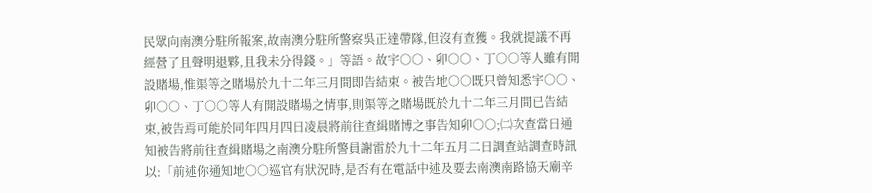民眾向南澳分駐所報案,故南澳分駐所警察吳正達帶隊,但沒有查獲。我就提議不再經營了且聲明退夥,且我未分得錢。」等語。故宇○○、卯○○、丁○○等人雖有開設賭場,惟渠等之賭場於九十二年三月間即告結束。被告地○○既只曾知悉宇○○、卯○○、丁○○等人有開設賭場之情事,則渠等之賭場既於九十二年三月間已告結束,被告焉可能於同年四月四日凌晨將前往查緝賭博之事告知卯○○;㈡次查當日通知被告將前往查緝賭場之南澳分駐所警員謝雷於九十二年五月二日調查站調查時訊以:「前述你通知地○○巡官有狀況時,是否有在電話中述及要去南澳南路協天廟辛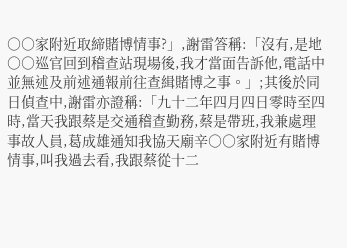○○家附近取締賭博情事?」,謝雷答稱:「沒有,是地○○巡官回到稽查站現場後,我才當面告訴他,電話中並無述及前述通報前往查緝賭博之事。」;其後於同日偵查中,謝雷亦證稱:「九十二年四月四日零時至四時,當天我跟蔡是交通稽查勤務,蔡是帶班,我兼處理事故人員,葛成雄通知我協天廟辛○○家附近有賭博情事,叫我過去看,我跟蔡從十二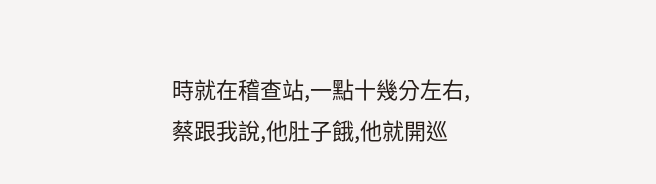時就在稽查站,一點十幾分左右,蔡跟我說,他肚子餓,他就開巡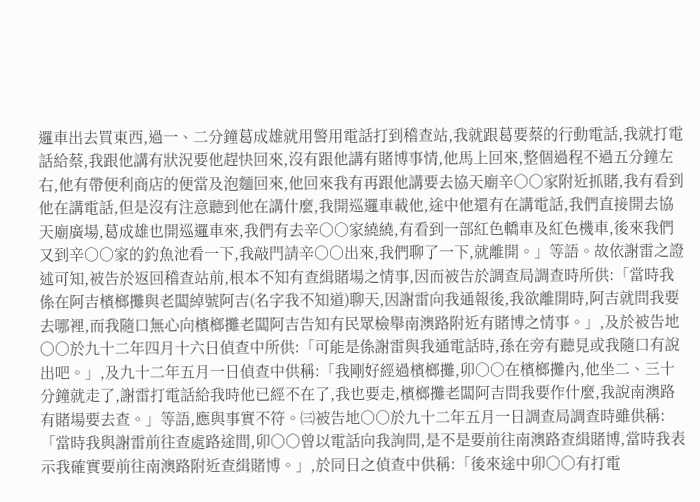邏車出去買東西,過一、二分鐘葛成雄就用警用電話打到稽查站,我就跟葛要蔡的行動電話,我就打電話給蔡,我跟他講有狀況要他趕快回來,沒有跟他講有賭博事情,他馬上回來,整個過程不過五分鐘左右,他有帶便利商店的便當及泡麵回來,他回來我有再跟他講要去協天廟辛○○家附近抓賭,我有看到他在講電話,但是沒有注意聽到他在講什麼,我開巡邏車載他,途中他還有在講電話,我們直接開去協天廟廣場,葛成雄也開巡邏車來,我們有去辛○○家繞繞,有看到一部紅色轎車及紅色機車,後來我們又到辛○○家的釣魚池看一下,我敲門請辛○○出來,我們聊了一下,就離開。」等語。故依謝雷之證述可知,被告於返回稽查站前,根本不知有查緝賭場之情事,因而被告於調查局調查時所供:「當時我係在阿吉檳榔攤與老闆綽號阿吉(名字我不知道)聊天,因謝雷向我通報後,我欲離開時,阿吉就問我要去哪裡,而我隨口無心向檳榔攤老闆阿吉告知有民眾檢舉南澳路附近有賭博之情事。」,及於被告地○○於九十二年四月十六日偵查中所供:「可能是係謝雷與我通電話時,孫在旁有聽見或我隨口有說出吧。」,及九十二年五月一日偵查中供稱:「我剛好經過檳榔攤,卯○○在檳榔攤內,他坐二、三十分鐘就走了,謝雷打電話給我時他已經不在了,我也要走,檳榔攤老闆阿吉問我要作什麼,我說南澳路有賭場要去查。」等語,應與事實不符。㈢被告地○○於九十二年五月一日調查局調查時雖供稱:「當時我與謝雷前往查處路途間,卯○○曾以電話向我詢問,是不是要前往南澳路查緝賭博,當時我表示我確實要前往南澳路附近查緝賭博。」,於同日之偵查中供稱:「後來途中卯○○有打電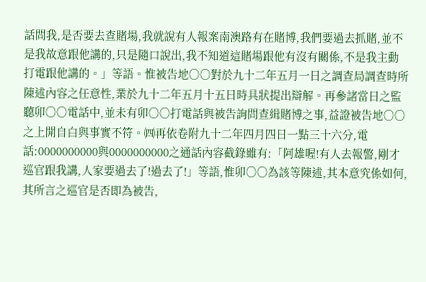話問我,是否要去查賭場,我就說有人報案南澳路有在賭博,我們要過去抓賭,並不是我故意跟他講的,只是隨口說出,我不知道這賭場跟他有沒有關係,不是我主動打電跟他講的。」等語。惟被告地○○對於九十二年五月一日之調查局調查時所陳述內容之任意性,業於九十二年五月十五日時具狀提出辯解。再參諸當日之監聽卯○○電話中,並未有卯○○打電話與被告詢問查緝賭博之事,益證被告地○○之上開自白與事實不符。㈣再依卷附九十二年四月四日一點三十六分,電話:0000000000與0000000000之通話內容截錄雖有:「阿雄喔!有人去報警,剛才巡官跟我講,人家要過去了!過去了!」等語,惟卯○○為該等陳述,其本意究係如何,其所言之巡官是否即為被告,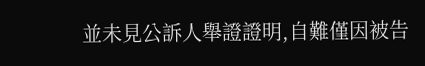並未見公訴人舉證證明,自難僅因被告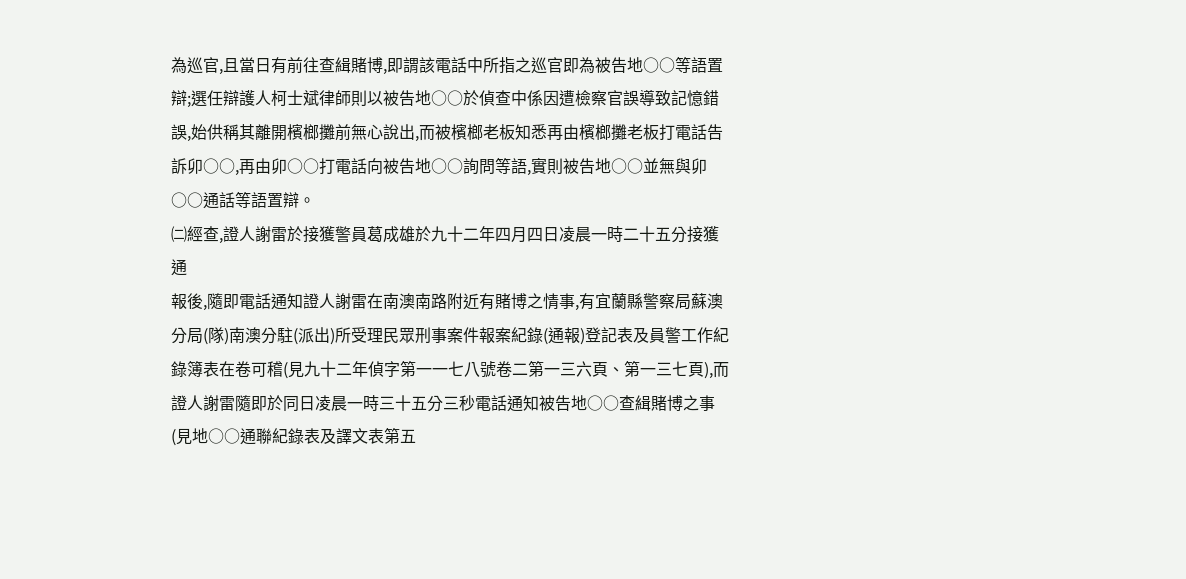為巡官,且當日有前往查緝賭博,即謂該電話中所指之巡官即為被告地○○等語置辯;選任辯護人柯士斌律師則以被告地○○於偵查中係因遭檢察官誤導致記憶錯誤,始供稱其離開檳榔攤前無心說出,而被檳榔老板知悉再由檳榔攤老板打電話告訴卯○○,再由卯○○打電話向被告地○○詢問等語,實則被告地○○並無與卯○○通話等語置辯。
㈡經查,證人謝雷於接獲警員葛成雄於九十二年四月四日凌晨一時二十五分接獲通
報後,隨即電話通知證人謝雷在南澳南路附近有賭博之情事,有宜蘭縣警察局蘇澳分局(隊)南澳分駐(派出)所受理民眾刑事案件報案紀錄(通報)登記表及員警工作紀錄簿表在卷可稽(見九十二年偵字第一一七八號卷二第一三六頁、第一三七頁),而證人謝雷隨即於同日凌晨一時三十五分三秒電話通知被告地○○查緝賭博之事(見地○○通聯紀錄表及譯文表第五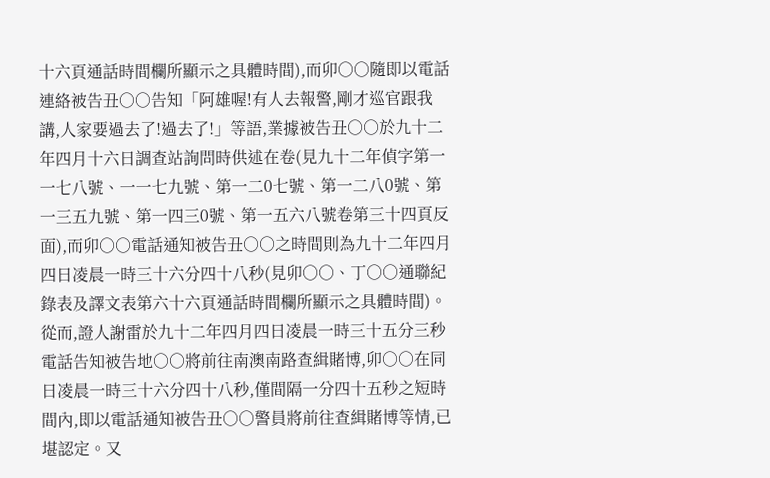十六頁通話時間欄所顯示之具體時間),而卯○○隨即以電話連絡被告丑○○告知「阿雄喔!有人去報警,剛才巡官跟我講,人家要過去了!過去了!」等語,業據被告丑○○於九十二年四月十六日調查站詢問時供述在卷(見九十二年偵字第一一七八號、一一七九號、第一二0七號、第一二八0號、第一三五九號、第一四三0號、第一五六八號卷第三十四頁反面),而卯○○電話通知被告丑○○之時間則為九十二年四月四日凌晨一時三十六分四十八秒(見卯○○、丁○○通聯紀錄表及譯文表第六十六頁通話時間欄所顯示之具體時間)。從而,證人謝雷於九十二年四月四日凌晨一時三十五分三秒電話告知被告地○○將前往南澳南路查緝賭博,卯○○在同日凌晨一時三十六分四十八秒,僅間隔一分四十五秒之短時間內,即以電話通知被告丑○○警員將前往查緝賭博等情,已堪認定。又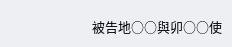被告地○○與卯○○使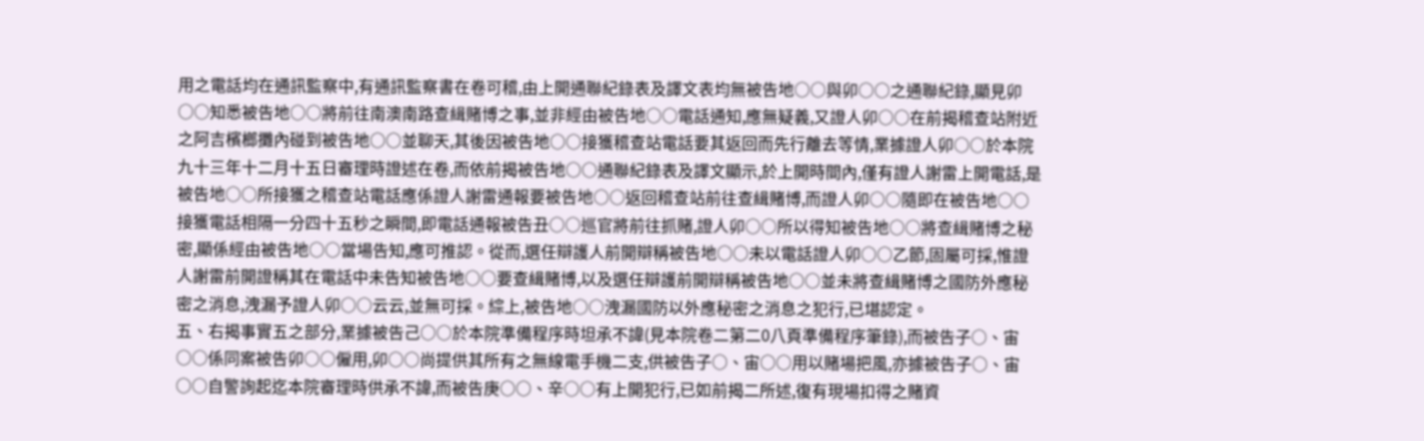用之電話均在通訊監察中,有通訊監察書在卷可稽,由上開通聯紀錄表及譯文表均無被告地○○與卯○○之通聯紀錄,顯見卯○○知悉被告地○○將前往南澳南路查緝賭博之事,並非經由被告地○○電話通知,應無疑義,又證人卯○○在前揭稽查站附近之阿吉檳榔攤內碰到被告地○○並聊天,其後因被告地○○接獲稽查站電話要其返回而先行離去等情,業據證人卯○○於本院九十三年十二月十五日審理時證述在卷,而依前揭被告地○○通聯紀錄表及譯文顯示,於上開時間內,僅有證人謝雷上開電話,是被告地○○所接獲之稽查站電話應係證人謝雷通報要被告地○○返回稽查站前往查緝賭博,而證人卯○○隨即在被告地○○接獲電話相隔一分四十五秒之瞬間,即電話通報被告丑○○巡官將前往抓賭,證人卯○○所以得知被告地○○將查緝賭博之秘密,顯係經由被告地○○當場告知,應可推認。從而,選任辯護人前開辯稱被告地○○未以電話證人卯○○乙節,固屬可採,惟證人謝雷前開證稱其在電話中未告知被告地○○要查緝賭博,以及選任辯護前開辯稱被告地○○並未將查緝賭博之國防外應秘密之消息,洩漏予證人卯○○云云,並無可採。綜上,被告地○○洩漏國防以外應秘密之消息之犯行,已堪認定。
五、右揭事實五之部分,業據被告己○○於本院準備程序時坦承不諱(見本院卷二第二0八頁準備程序筆錄),而被告子○、宙○○係同案被告卯○○僱用,卯○○尚提供其所有之無線電手機二支,供被告子○、宙○○用以賭場把風,亦據被告子○、宙○○自警詢起迄本院審理時供承不諱,而被告庚○○、辛○○有上開犯行,已如前揭二所述,復有現場扣得之賭資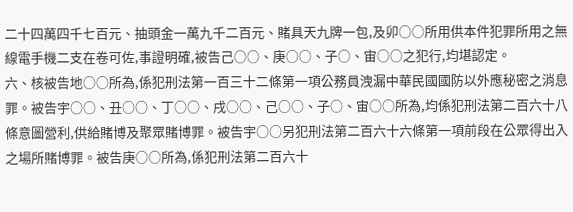二十四萬四千七百元、抽頭金一萬九千二百元、賭具天九牌一包,及卯○○所用供本件犯罪所用之無線電手機二支在卷可佐,事證明確,被告己○○、庚○○、子○、宙○○之犯行,均堪認定。
六、核被告地○○所為,係犯刑法第一百三十二條第一項公務員洩漏中華民國國防以外應秘密之消息罪。被告宇○○、丑○○、丁○○、戌○○、己○○、子○、宙○○所為,均係犯刑法第二百六十八條意圖營利,供給賭博及聚眾賭博罪。被告宇○○另犯刑法第二百六十六條第一項前段在公眾得出入之場所賭博罪。被告庚○○所為,係犯刑法第二百六十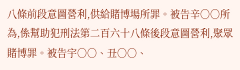八條前段意圖營利,供給賭博場所罪。被告辛○○所為,係幫助犯刑法第二百六十八條後段意圖營利,聚眾賭博罪。被告宇○○、丑○○、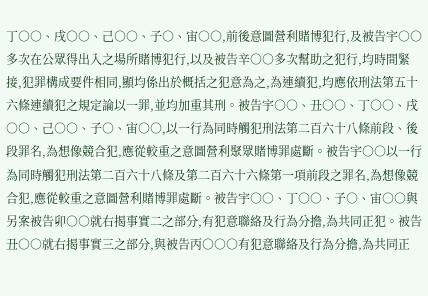丁○○、戌○○、己○○、子○、宙○○,前後意圖營利賭博犯行,及被告宇○○多次在公眾得出入之場所賭博犯行,以及被告辛○○多次幫助之犯行,均時間緊接,犯罪構成要件相同,顯均係出於概括之犯意為之,為連續犯,均應依刑法第五十六條連續犯之規定論以一罪,並均加重其刑。被告宇○○、丑○○、丁○○、戌○○、己○○、子○、宙○○,以一行為同時觸犯刑法第二百六十八條前段、後段罪名,為想像競合犯,應從較重之意圖營利聚眾賭博罪處斷。被告宇○○以一行為同時觸犯刑法第二百六十八條及第二百六十六條第一項前段之罪名,為想像競合犯,應從較重之意圖營利賭博罪處斷。被告宇○○、丁○○、子○、宙○○與另案被告卯○○就右揭事實二之部分,有犯意聯絡及行為分擔,為共同正犯。被告丑○○就右揭事實三之部分,與被告丙○○○有犯意聯絡及行為分擔,為共同正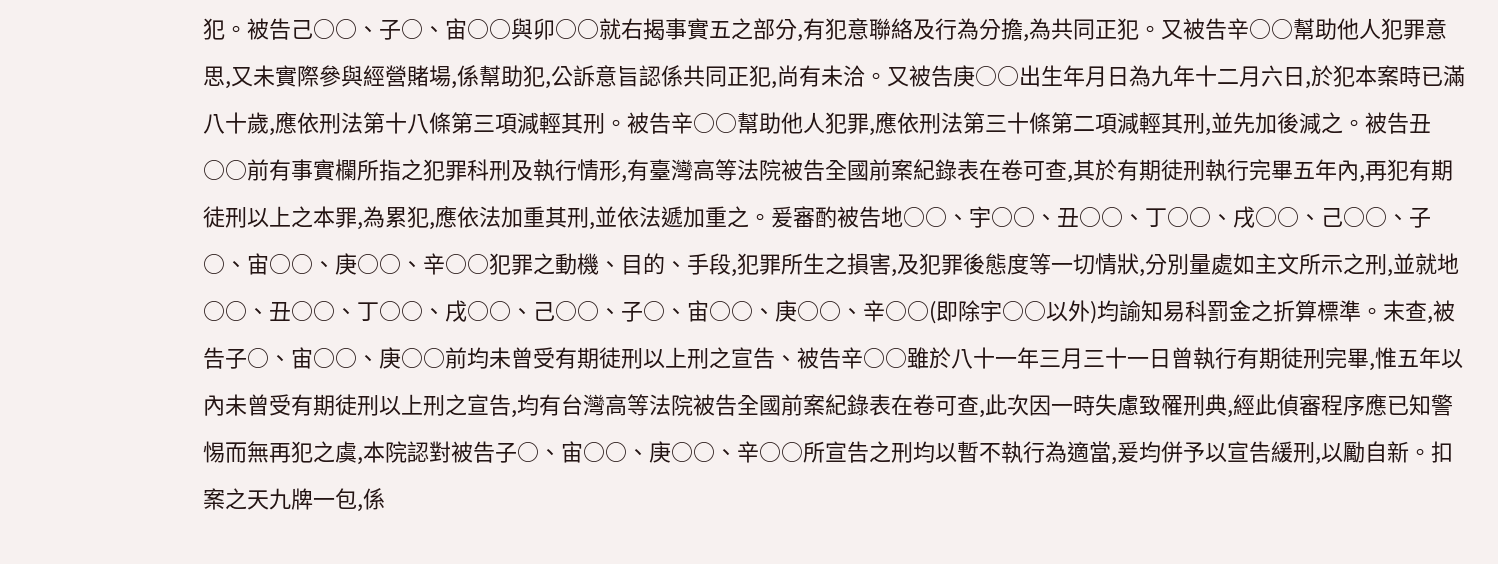犯。被告己○○、子○、宙○○與卯○○就右揭事實五之部分,有犯意聯絡及行為分擔,為共同正犯。又被告辛○○幫助他人犯罪意思,又未實際參與經營賭場,係幫助犯,公訴意旨認係共同正犯,尚有未洽。又被告庚○○出生年月日為九年十二月六日,於犯本案時已滿八十歲,應依刑法第十八條第三項減輕其刑。被告辛○○幫助他人犯罪,應依刑法第三十條第二項減輕其刑,並先加後減之。被告丑○○前有事實欄所指之犯罪科刑及執行情形,有臺灣高等法院被告全國前案紀錄表在卷可查,其於有期徒刑執行完畢五年內,再犯有期徒刑以上之本罪,為累犯,應依法加重其刑,並依法遞加重之。爰審酌被告地○○、宇○○、丑○○、丁○○、戌○○、己○○、子○、宙○○、庚○○、辛○○犯罪之動機、目的、手段,犯罪所生之損害,及犯罪後態度等一切情狀,分別量處如主文所示之刑,並就地○○、丑○○、丁○○、戌○○、己○○、子○、宙○○、庚○○、辛○○(即除宇○○以外)均諭知易科罰金之折算標準。末查,被告子○、宙○○、庚○○前均未曾受有期徒刑以上刑之宣告、被告辛○○雖於八十一年三月三十一日曾執行有期徒刑完畢,惟五年以內未曾受有期徒刑以上刑之宣告,均有台灣高等法院被告全國前案紀錄表在卷可查,此次因一時失慮致罹刑典,經此偵審程序應已知警惕而無再犯之虞,本院認對被告子○、宙○○、庚○○、辛○○所宣告之刑均以暫不執行為適當,爰均併予以宣告緩刑,以勵自新。扣案之天九牌一包,係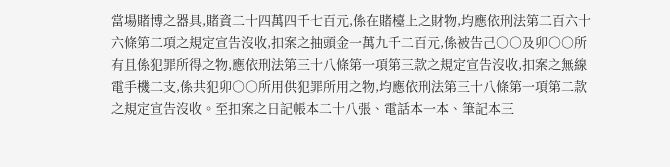當場賭博之器具,賭資二十四萬四千七百元,係在賭檯上之財物,均應依刑法第二百六十六條第二項之規定宣告沒收,扣案之抽頭金一萬九千二百元,係被告己○○及卯○○所有且係犯罪所得之物,應依刑法第三十八條第一項第三款之規定宣告沒收,扣案之無線電手機二支,係共犯卯○○所用供犯罪所用之物,均應依刑法第三十八條第一項第二款之規定宣告沒收。至扣案之日記帳本二十八張、電話本一本、筆記本三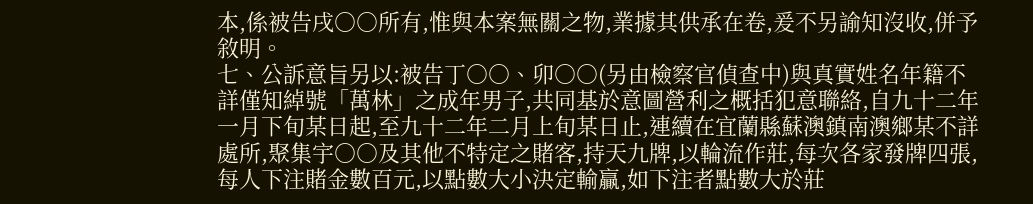本,係被告戌○○所有,惟與本案無關之物,業據其供承在卷,爰不另諭知沒收,併予敘明。
七、公訴意旨另以:被告丁○○、卯○○(另由檢察官偵查中)與真實姓名年籍不詳僅知綽號「萬林」之成年男子,共同基於意圖營利之概括犯意聯絡,自九十二年一月下旬某日起,至九十二年二月上旬某日止,連續在宜蘭縣蘇澳鎮南澳鄉某不詳處所,聚集宇○○及其他不特定之賭客,持天九牌,以輪流作莊,每次各家發牌四張,每人下注賭金數百元,以點數大小決定輸贏,如下注者點數大於莊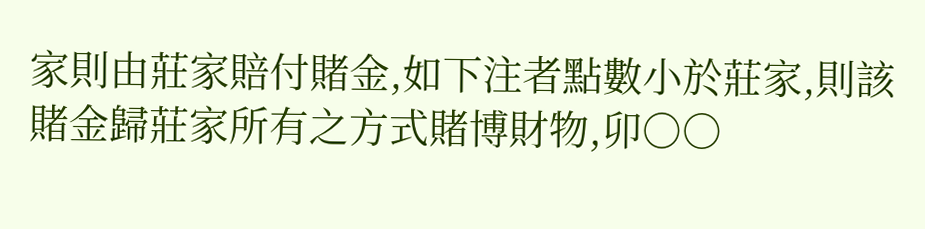家則由莊家賠付賭金,如下注者點數小於莊家,則該賭金歸莊家所有之方式賭博財物,卯○○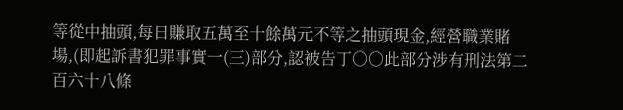等從中抽頭,每日賺取五萬至十餘萬元不等之抽頭現金,經營職業賭場,(即起訴書犯罪事實一(三)部分,認被告丁○○此部分涉有刑法第二百六十八條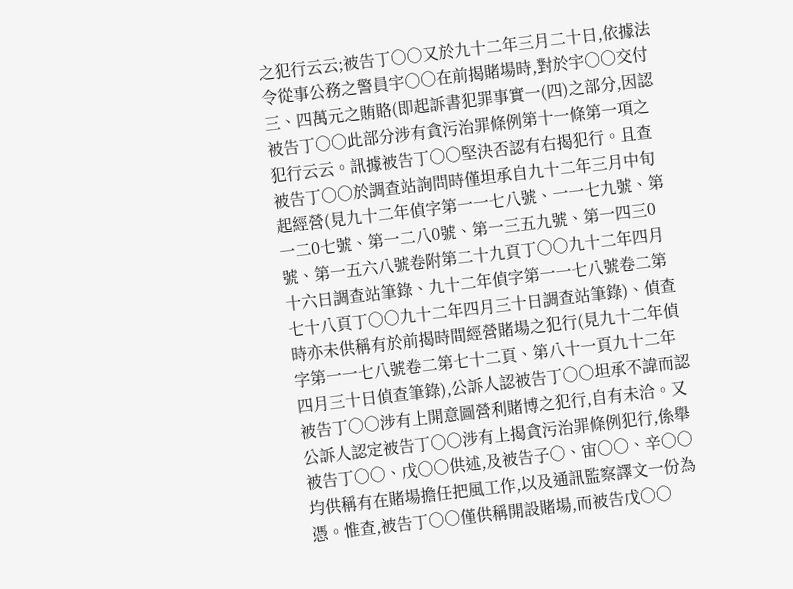之犯行云云;被告丁○○又於九十二年三月二十日,依據法令從事公務之警員宇○○在前揭賭場時,對於宇○○交付三、四萬元之賄賂(即起訴書犯罪事實一(四)之部分,因認被告丁○○此部分涉有貪污治罪條例第十一條第一項之犯行云云。訊據被告丁○○堅決否認有右揭犯行。且查被告丁○○於調查站詢問時僅坦承自九十二年三月中旬起經營(見九十二年偵字第一一七八號、一一七九號、第一二0七號、第一二八0號、第一三五九號、第一四三0號、第一五六八號卷附第二十九頁丁○○九十二年四月十六日調查站筆錄、九十二年偵字第一一七八號卷二第七十八頁丁○○九十二年四月三十日調查站筆錄)、偵查時亦未供稱有於前揭時間經營賭場之犯行(見九十二年偵字第一一七八號卷二第七十二頁、第八十一頁九十二年四月三十日偵查筆錄),公訴人認被告丁○○坦承不諱而認被告丁○○涉有上開意圖營利賭博之犯行,自有未洽。又公訴人認定被告丁○○涉有上揭貪污治罪條例犯行,係舉被告丁○○、戊○○供述,及被告子○、宙○○、辛○○均供稱有在賭場擔任把風工作,以及通訊監察譯文一份為憑。惟查,被告丁○○僅供稱開設賭場,而被告戊○○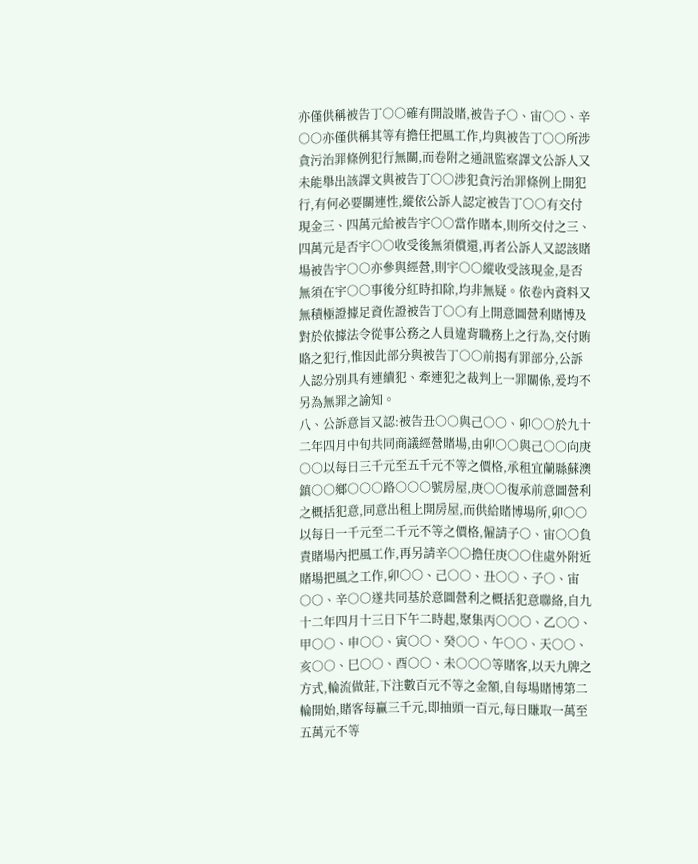亦僅供稱被告丁○○確有開設賭,被告子○、宙○○、辛○○亦僅供稱其等有擔任把風工作,均與被告丁○○所涉貪污治罪條例犯行無關,而卷附之通訊監察譯文公訴人又未能舉出該譯文與被告丁○○涉犯貪污治罪條例上開犯行,有何必要關連性,縱依公訴人認定被告丁○○有交付現金三、四萬元給被告宇○○當作賭本,則所交付之三、四萬元是否宇○○收受後無須償還,再者公訴人又認該賭場被告宇○○亦參與經營,則宇○○縱收受該現金,是否無須在宇○○事後分紅時扣除,均非無疑。依卷內資料又無積極證據足資佐證被告丁○○有上開意圖營利賭博及對於依據法令從事公務之人員違背職務上之行為,交付賄賂之犯行,惟因此部分與被告丁○○前揭有罪部分,公訴人認分別具有連續犯、牽連犯之裁判上一罪關係,爰均不另為無罪之諭知。
八、公訴意旨又認:被告丑○○與己○○、卯○○於九十二年四月中旬共同商議經營賭場,由卯○○與己○○向庚○○以每日三千元至五千元不等之價格,承租宜蘭縣蘇澳鎮○○鄉○○○路○○○號房屋,庚○○復承前意圖營利之概括犯意,同意出租上開房屋,而供給賭博場所,卯○○以每日一千元至二千元不等之價格,僱請子○、宙○○負責賭場內把風工作,再另請辛○○擔任庚○○住處外附近賭場把風之工作,卯○○、己○○、丑○○、子○、宙○○、辛○○遂共同基於意圖營利之概括犯意聯絡,自九十二年四月十三日下午二時起,聚集丙○○○、乙○○、甲○○、申○○、寅○○、癸○○、午○○、天○○、亥○○、巳○○、酉○○、未○○○等賭客,以天九牌之方式,輪流做莊,下注數百元不等之金額,自每場賭博第二輪開始,賭客每贏三千元,即抽頭一百元,每日賺取一萬至五萬元不等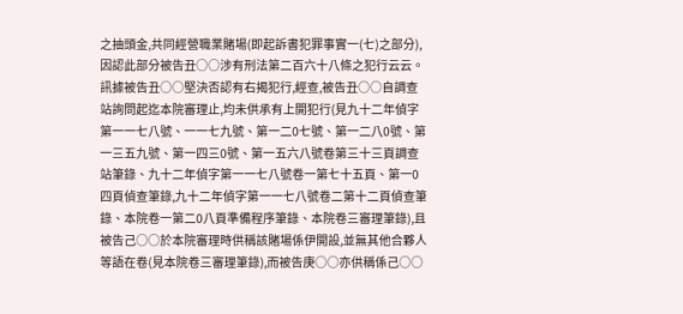之抽頭金,共同經營職業賭場(即起訴書犯罪事實一(七)之部分),因認此部分被告丑○○涉有刑法第二百六十八條之犯行云云。訊據被告丑○○堅決否認有右揭犯行,經查,被告丑○○自調查站詢問起迄本院審理止,均未供承有上開犯行(見九十二年偵字第一一七八號、一一七九號、第一二0七號、第一二八0號、第一三五九號、第一四三0號、第一五六八號卷第三十三頁調查站筆錄、九十二年偵字第一一七八號卷一第七十五頁、第一0四頁偵查筆錄,九十二年偵字第一一七八號卷二第十二頁偵查筆錄、本院卷一第二0八頁準備程序筆錄、本院卷三審理筆錄),且被告己○○於本院審理時供稱該賭場係伊開設,並無其他合夥人等語在卷(見本院卷三審理筆錄),而被告庚○○亦供稱係己○○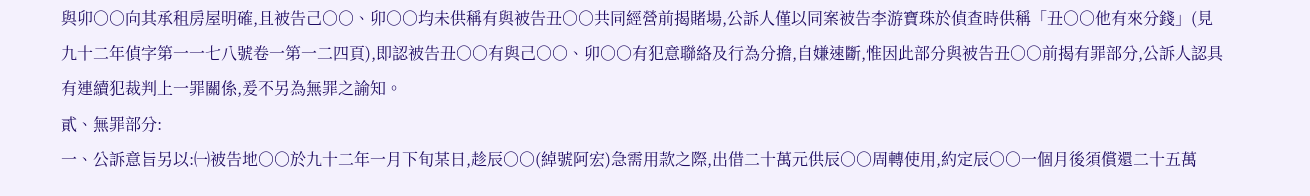與卯○○向其承租房屋明確,且被告己○○、卯○○均未供稱有與被告丑○○共同經營前揭賭場,公訴人僅以同案被告李游寶珠於偵查時供稱「丑○○他有來分錢」(見九十二年偵字第一一七八號卷一第一二四頁),即認被告丑○○有與己○○、卯○○有犯意聯絡及行為分擔,自嫌速斷,惟因此部分與被告丑○○前揭有罪部分,公訴人認具有連續犯裁判上一罪關係,爰不另為無罪之諭知。
貳、無罪部分:
一、公訴意旨另以:㈠被告地○○於九十二年一月下旬某日,趁辰○○(綽號阿宏)急需用款之際,出借二十萬元供辰○○周轉使用,約定辰○○一個月後須償還二十五萬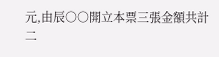元,由辰○○開立本票三張金額共計二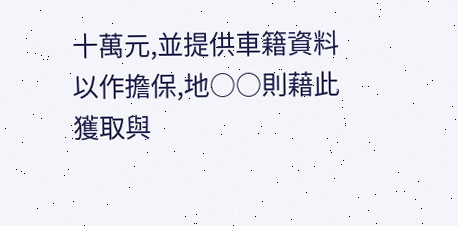十萬元,並提供車籍資料以作擔保,地○○則藉此獲取與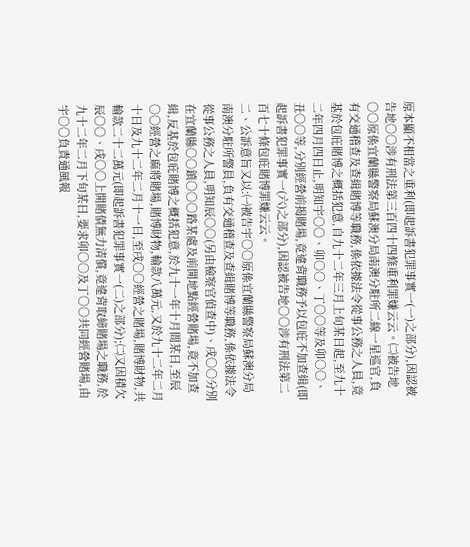原本顯不相當之重利(即起訴書犯罪事實一(一)之部分),因認被告地○○涉有刑法第三百四十四條重利罪嫌云云。㈡被告地○○原係宜蘭縣警察局蘇澳分局南澳分駐所二線一星巡官,負有交通稽查及查緝賭博等職務,係依據法令從事公務之人員,竟基於包庇賭博之概括犯意,自九十二年三月上旬某日起,至九十二年四月四日止,明知宇○○、卯○○、丁○○等及卯○○、丑○○等,分別經營前揭賭場,竟違背職務予以包庇不加查緝(即起訴書犯罪事實一(六)之部分),因認被告地○○涉有刑法第二百七十條包庇賭博罪嫌云云。
二、公訴意旨又以:㈠被告宇○○原係宜蘭縣警察局蘇澳分局南澳分駐所警員,負有交通稽查及查緝賭博等職務,係依據法令從事公務之人員,明知辰○○(另由檢察官偵查中)、戌○○分別在宜蘭縣○○鎮○○○路某處及前開地點經營賭場,竟不加查緝,反基於包庇賭博之概括犯意,於九十一年十月間某日,至辰○○經營之麻將賭場,賭博財物,輸款八萬元,又於九十二年二月十日及九十二年二月十一日,至戌○○經營之賭場,賭博財物,共輸款二十二萬元(即起訴書犯罪事實一(二)之部分);㈡又因積欠辰○○、戌○○上開賭債無力清償,竟違背取締賭場之職務,於九十二年二月下旬某日,要求卯○○及丁○○共同經營賭場,由宇○○負責通風報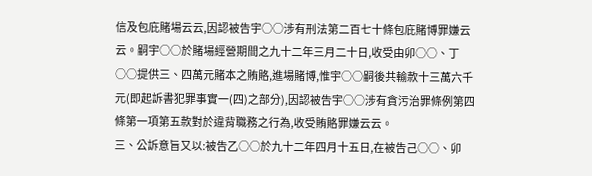信及包庇賭場云云,因認被告宇○○涉有刑法第二百七十條包庇賭博罪嫌云云。嗣宇○○於賭場經營期間之九十二年三月二十日,收受由卯○○、丁○○提供三、四萬元賭本之賄賂,進場賭博,惟宇○○嗣後共輸款十三萬六千元(即起訴書犯罪事實一(四)之部分),因認被告宇○○涉有貪污治罪條例第四條第一項第五款對於違背職務之行為,收受賄賂罪嫌云云。
三、公訴意旨又以:被告乙○○於九十二年四月十五日,在被告己○○、卯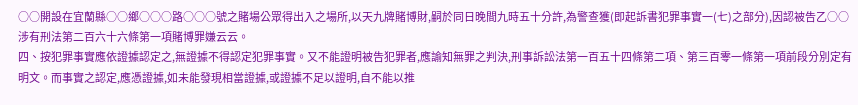○○開設在宜蘭縣○○鄉○○○路○○○號之賭場公眾得出入之場所,以天九牌賭博財,嗣於同日晚間九時五十分許,為警查獲(即起訴書犯罪事實一(七)之部分),因認被告乙○○涉有刑法第二百六十六條第一項賭博罪嫌云云。
四、按犯罪事實應依證據認定之,無證據不得認定犯罪事實。又不能證明被告犯罪者,應諭知無罪之判決,刑事訴訟法第一百五十四條第二項、第三百零一條第一項前段分別定有明文。而事實之認定,應憑證據,如未能發現相當證據,或證據不足以證明,自不能以推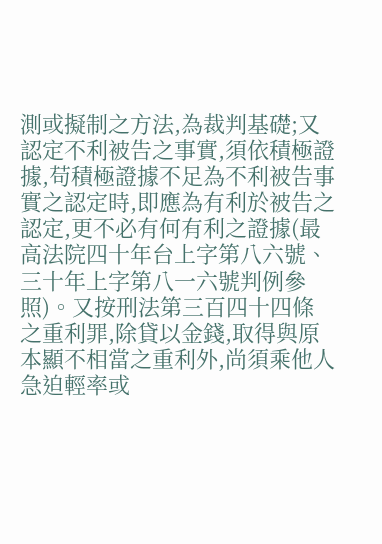測或擬制之方法,為裁判基礎;又認定不利被告之事實,須依積極證據,苟積極證據不足為不利被告事實之認定時,即應為有利於被告之認定,更不必有何有利之證據(最高法院四十年台上字第八六號、三十年上字第八一六號判例參照)。又按刑法第三百四十四條之重利罪,除貸以金錢,取得與原本顯不相當之重利外,尚須乘他人急迫輕率或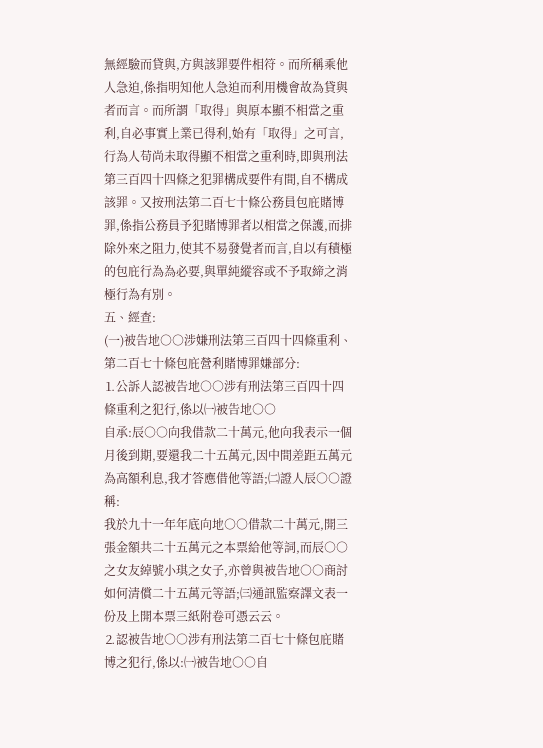無經驗而貸與,方與該罪要件相符。而所稱乘他人急迫,係指明知他人急迫而利用機會故為貸與者而言。而所謂「取得」與原本顯不相當之重利,自必事實上業已得利,始有「取得」之可言,行為人苟尚未取得顯不相當之重利時,即與刑法第三百四十四條之犯罪構成要件有間,自不構成該罪。又按刑法第二百七十條公務員包庇賭博罪,係指公務員予犯賭博罪者以相當之保護,而排除外來之阻力,使其不易發覺者而言,自以有積極的包庇行為為必要,與單純縱容或不予取締之消極行為有別。
五、經查:
(一)被告地○○涉嫌刑法第三百四十四條重利、第二百七十條包庇營利賭博罪嫌部分:
⒈公訴人認被告地○○涉有刑法第三百四十四條重利之犯行,係以㈠被告地○○
自承:辰○○向我借款二十萬元,他向我表示一個月後到期,要還我二十五萬元,因中間差距五萬元為高額利息,我才答應借他等語;㈡證人辰○○證稱:
我於九十一年年底向地○○借款二十萬元,開三張金額共二十五萬元之本票給他等詞,而辰○○之女友綽號小琪之女子,亦曾與被告地○○商討如何清償二十五萬元等語;㈢通訊監察譯文表一份及上開本票三紙附卷可憑云云。
⒉認被告地○○涉有刑法第二百七十條包庇賭博之犯行,係以:㈠被告地○○自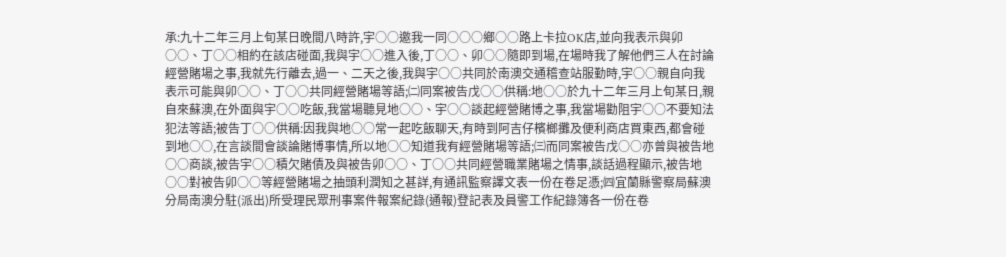承:九十二年三月上旬某日晚間八時許,宇○○邀我一同○○○鄉○○路上卡拉OK店,並向我表示與卯○○、丁○○相約在該店碰面,我與宇○○進入後,丁○○、卯○○隨即到場,在場時我了解他們三人在討論經營賭場之事,我就先行離去,過一、二天之後,我與宇○○共同於南澳交通稽查站服勤時,宇○○親自向我表示可能與卯○○、丁○○共同經營賭場等語;㈡同案被告戊○○供稱:地○○於九十二年三月上旬某日,親自來蘇澳,在外面與宇○○吃飯,我當場聽見地○○、宇○○談起經營賭博之事,我當場勸阻宇○○不要知法犯法等語;被告丁○○供稱:因我與地○○常一起吃飯聊天,有時到阿吉仔檳榔攤及便利商店買東西,都會碰到地○○,在言談間會談論賭博事情,所以地○○知道我有經營賭場等語;㈢而同案被告戊○○亦曾與被告地○○商談,被告宇○○積欠賭債及與被告卯○○、丁○○共同經營職業賭場之情事,談話過程顯示,被告地○○對被告卯○○等經營賭場之抽頭利潤知之甚詳,有通訊監察譯文表一份在卷足憑;㈣宜蘭縣警察局蘇澳分局南澳分駐(派出)所受理民眾刑事案件報案紀錄(通報)登記表及員警工作紀錄簿各一份在卷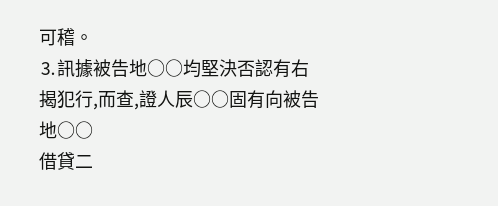可稽。
⒊訊據被告地○○均堅決否認有右揭犯行,而查,證人辰○○固有向被告地○○
借貸二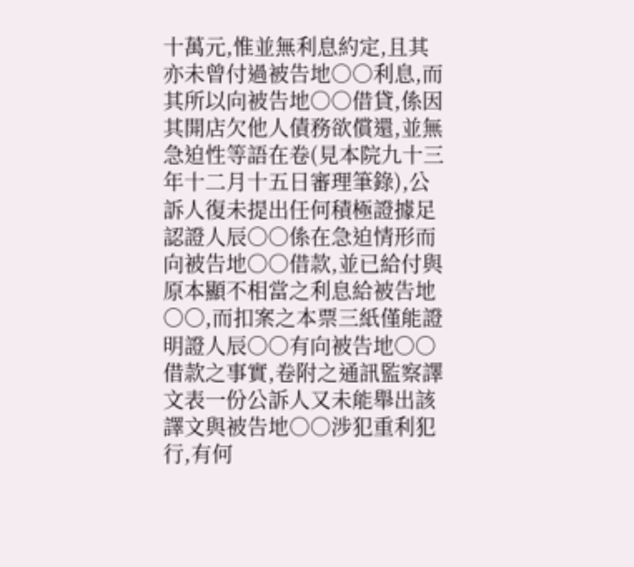十萬元,惟並無利息約定,且其亦未曾付過被告地○○利息,而其所以向被告地○○借貸,係因其開店欠他人債務欲償還,並無急迫性等語在卷(見本院九十三年十二月十五日審理筆錄),公訴人復未提出任何積極證據足認證人辰○○係在急迫情形而向被告地○○借款,並已給付與原本顯不相當之利息給被告地○○,而扣案之本票三紙僅能證明證人辰○○有向被告地○○借款之事實,卷附之通訊監察譯文表一份公訴人又未能舉出該譯文與被告地○○涉犯重利犯行,有何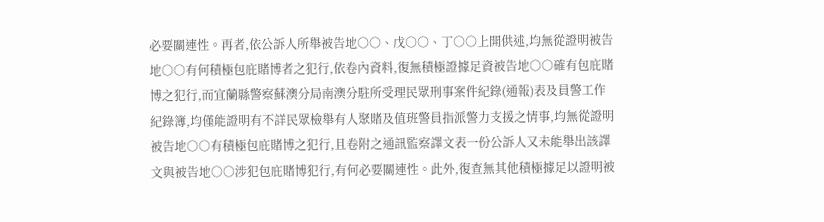必要關連性。再者,依公訴人所舉被告地○○、戊○○、丁○○上開供述,均無從證明被告地○○有何積極包庇賭博者之犯行,依卷內資料,復無積極證據足資被告地○○確有包庇賭博之犯行,而宜蘭縣警察蘇澳分局南澳分駐所受理民眾刑事案件紀錄(通報)表及員警工作紀錄簿,均僅能證明有不詳民眾檢舉有人聚賭及值班警員指派警力支援之情事,均無從證明被告地○○有積極包庇賭博之犯行,且卷附之通訊監察譯文表一份公訴人又未能舉出該譯文與被告地○○涉犯包庇賭博犯行,有何必要關連性。此外,復查無其他積極據足以證明被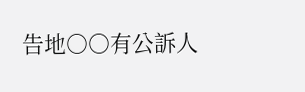告地○○有公訴人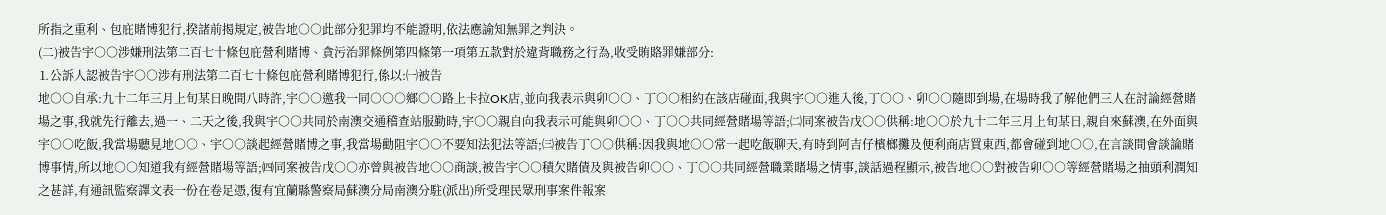所指之重利、包庇賭博犯行,揆諸前揭規定,被告地○○此部分犯罪均不能證明,依法應諭知無罪之判決。
(二)被告宇○○涉嫌刑法第二百七十條包庇營利賭博、貪污治罪條例第四條第一項第五款對於違背職務之行為,收受賄賂罪嫌部分:
⒈公訴人認被告宇○○涉有刑法第二百七十條包庇營利賭博犯行,係以:㈠被告
地○○自承:九十二年三月上旬某日晚間八時許,宇○○邀我一同○○○鄉○○路上卡拉OK店,並向我表示與卯○○、丁○○相約在該店碰面,我與宇○○進入後,丁○○、卯○○隨即到場,在場時我了解他們三人在討論經營賭場之事,我就先行離去,過一、二天之後,我與宇○○共同於南澳交通稽查站服勤時,宇○○親自向我表示可能與卯○○、丁○○共同經營賭場等語;㈡同案被告戊○○供稱:地○○於九十二年三月上旬某日,親自來蘇澳,在外面與宇○○吃飯,我當場聽見地○○、宇○○談起經營賭博之事,我當場勸阻宇○○不要知法犯法等語;㈢被告丁○○供稱:因我與地○○常一起吃飯聊天,有時到阿吉仔檳榔攤及便利商店買東西,都會碰到地○○,在言談間會談論賭博事情,所以地○○知道我有經營賭場等語;㈣同案被告戊○○亦曾與被告地○○商談,被告宇○○積欠賭債及與被告卯○○、丁○○共同經營職業賭場之情事,談話過程顯示,被告地○○對被告卯○○等經營賭場之抽頭利潤知之甚詳,有通訊監察譯文表一份在卷足憑,復有宜蘭縣警察局蘇澳分局南澳分駐(派出)所受理民眾刑事案件報案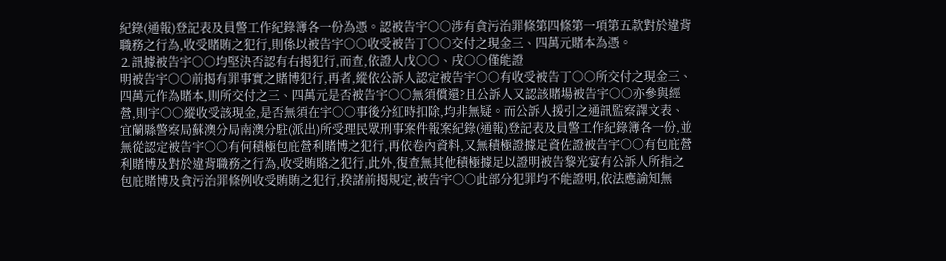紀錄(通報)登記表及員警工作紀錄簿各一份為憑。認被告宇○○涉有貪污治罪條第四條第一項第五款對於違背職務之行為,收受賭賄之犯行,則係以被告宇○○收受被告丁○○交付之現金三、四萬元賭本為憑。
⒉訊據被告宇○○均堅決否認有右揭犯行,而查,依證人戊○○、戌○○僅能證
明被告宇○○前揭有罪事實之賭博犯行,再者,縱依公訴人認定被告宇○○有收受被告丁○○所交付之現金三、四萬元作為賭本,則所交付之三、四萬元是否被告宇○○無須償還?且公訴人又認該賭場被告宇○○亦參與經營,則宇○○縱收受該現金,是否無須在宇○○事後分紅時扣除,均非無疑。而公訴人援引之通訊監察譯文表、宜蘭縣警察局蘇澳分局南澳分駐(派出)所受理民眾刑事案件報案紀錄(通報)登記表及員警工作紀錄簿各一份,並無從認定被告宇○○有何積極包庇營利賭博之犯行,再依卷內資料,又無積極證據足資佐證被告宇○○有包庇營利賭博及對於違背職務之行為,收受賄賂之犯行,此外,復查無其他積極據足以證明被告黎光宴有公訴人所指之包庇賭博及貪污治罪條例收受賄賄之犯行,揆諸前揭規定,被告宇○○此部分犯罪均不能證明,依法應諭知無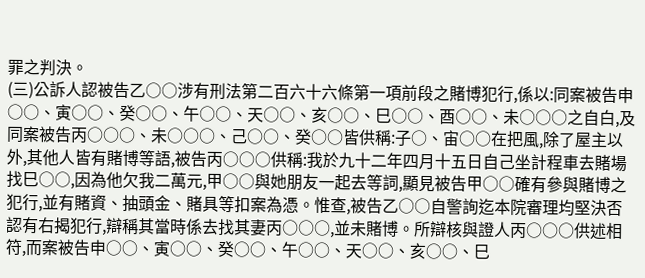罪之判決。
(三)公訴人認被告乙○○涉有刑法第二百六十六條第一項前段之賭博犯行,係以:同案被告申○○、寅○○、癸○○、午○○、天○○、亥○○、巳○○、酉○○、未○○○之自白,及同案被告丙○○○、未○○○、己○○、癸○○皆供稱:子○、宙○○在把風,除了屋主以外,其他人皆有賭博等語,被告丙○○○供稱:我於九十二年四月十五日自己坐計程車去賭場找巳○○,因為他欠我二萬元,甲○○與她朋友一起去等詞,顯見被告甲○○確有參與賭博之犯行,並有賭資、抽頭金、賭具等扣案為憑。惟查,被告乙○○自警詢迄本院審理均堅決否認有右揭犯行,辯稱其當時係去找其妻丙○○○,並未賭博。所辯核與證人丙○○○供述相符,而案被告申○○、寅○○、癸○○、午○○、天○○、亥○○、巳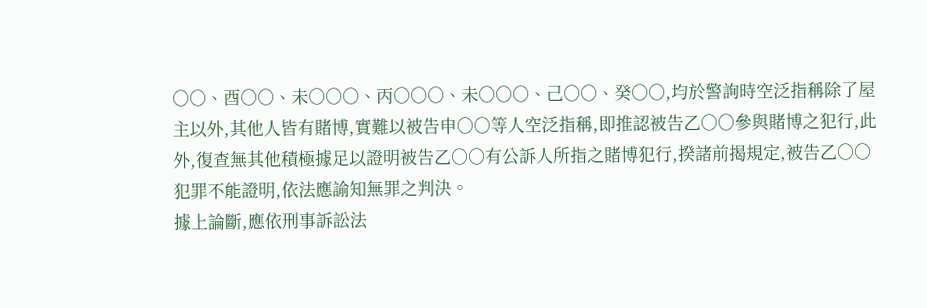○○、酉○○、未○○○、丙○○○、未○○○、己○○、癸○○,均於警詢時空泛指稱除了屋主以外,其他人皆有賭博,實難以被告申○○等人空泛指稱,即推認被告乙○○參與賭博之犯行,此外,復查無其他積極據足以證明被告乙○○有公訴人所指之賭博犯行,揆諸前揭規定,被告乙○○犯罪不能證明,依法應諭知無罪之判決。
據上論斷,應依刑事訴訟法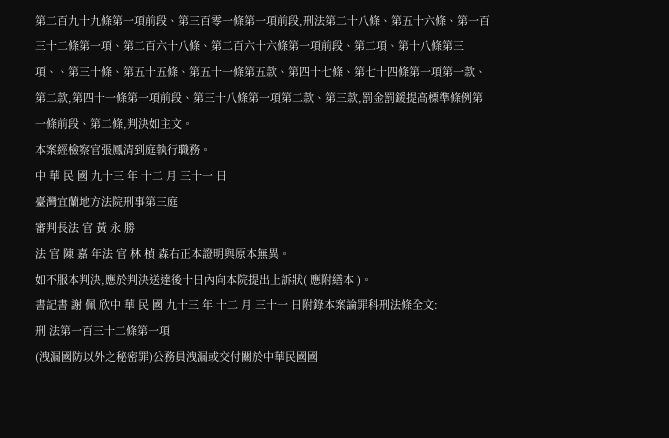第二百九十九條第一項前段、第三百零一條第一項前段,刑法第二十八條、第五十六條、第一百三十二條第一項、第二百六十八條、第二百六十六條第一項前段、第二項、第十八條第三項、、第三十條、第五十五條、第五十一條第五款、第四十七條、第七十四條第一項第一款、第二款,第四十一條第一項前段、第三十八條第一項第二款、第三款,罰金罰鍰提高標準條例第一條前段、第二條,判決如主文。
本案經檢察官張鳳清到庭執行職務。
中 華 民 國 九十三 年 十二 月 三十一 日
臺灣宜蘭地方法院刑事第三庭
審判長法 官 黃 永 勝
法 官 陳 嘉 年法 官 林 楨 森右正本證明與原本無異。
如不服本判決,應於判決送達後十日內向本院提出上訴狀( 應附繕本 )。
書記書 謝 佩 欣中 華 民 國 九十三 年 十二 月 三十一 日附錄本案論罪科刑法條全文:
刑 法第一百三十二條第一項
(洩漏國防以外之秘密罪)公務員洩漏或交付關於中華民國國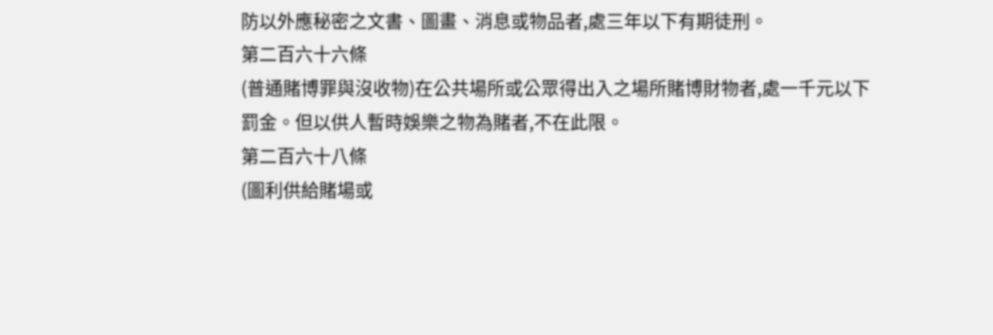防以外應秘密之文書、圖畫、消息或物品者,處三年以下有期徒刑。
第二百六十六條
(普通賭博罪與沒收物)在公共場所或公眾得出入之場所賭博財物者,處一千元以下罰金。但以供人暫時娛樂之物為賭者,不在此限。
第二百六十八條
(圖利供給賭場或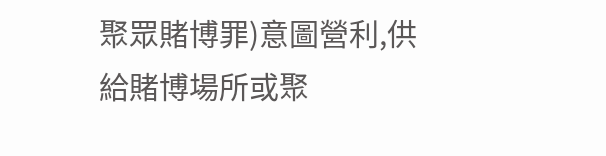聚眾賭博罪)意圖營利,供給賭博場所或聚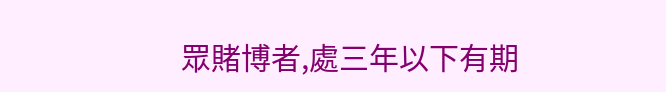眾賭博者,處三年以下有期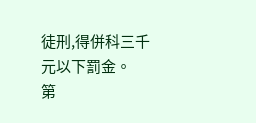徒刑,得併科三千元以下罰金。
第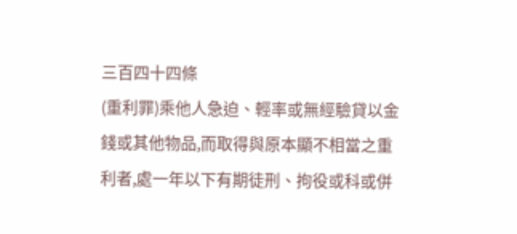三百四十四條
(重利罪)乘他人急迫、輕率或無經驗貸以金錢或其他物品,而取得與原本顯不相當之重利者,處一年以下有期徒刑、拘役或科或併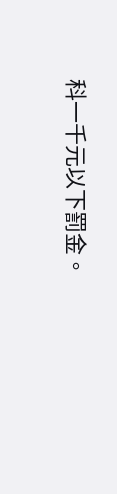科一千元以下罰金。